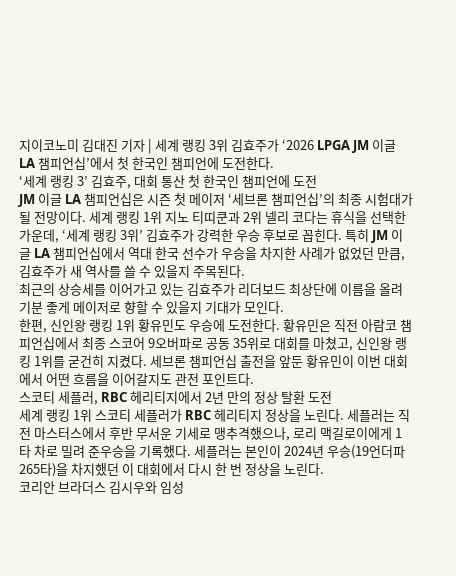지이코노미 김대진 기자 | 세계 랭킹 3위 김효주가 ‘2026 LPGA JM 이글 LA 챔피언십’에서 첫 한국인 챔피언에 도전한다.
‘세계 랭킹 3’ 김효주, 대회 통산 첫 한국인 챔피언에 도전
JM 이글 LA 챔피언십은 시즌 첫 메이저 ‘세브론 챔피언십’의 최종 시험대가 될 전망이다. 세계 랭킹 1위 지노 티띠쿤과 2위 넬리 코다는 휴식을 선택한 가운데, ‘세계 랭킹 3위’ 김효주가 강력한 우승 후보로 꼽힌다. 특히 JM 이글 LA 챔피언십에서 역대 한국 선수가 우승을 차지한 사례가 없었던 만큼, 김효주가 새 역사를 쓸 수 있을지 주목된다.
최근의 상승세를 이어가고 있는 김효주가 리더보드 최상단에 이름을 올려 기분 좋게 메이저로 향할 수 있을지 기대가 모인다.
한편, 신인왕 랭킹 1위 황유민도 우승에 도전한다. 황유민은 직전 아람코 챔피언십에서 최종 스코어 9오버파로 공동 35위로 대회를 마쳤고, 신인왕 랭킹 1위를 굳건히 지켰다. 세브론 챔피언십 출전을 앞둔 황유민이 이번 대회에서 어떤 흐름을 이어갈지도 관전 포인트다.
스코티 세플러, RBC 헤리티지에서 2년 만의 정상 탈환 도전
세계 랭킹 1위 스코티 세플러가 RBC 헤리티지 정상을 노린다. 세플러는 직전 마스터스에서 후반 무서운 기세로 맹추격했으나, 로리 맥길로이에게 1타 차로 밀려 준우승을 기록했다. 세플러는 본인이 2024년 우승(19언더파 265타)을 차지했던 이 대회에서 다시 한 번 정상을 노린다.
코리안 브라더스 김시우와 임성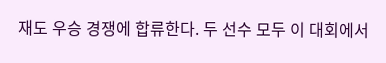재도 우승 경쟁에 합류한다. 두 선수 모두 이 대회에서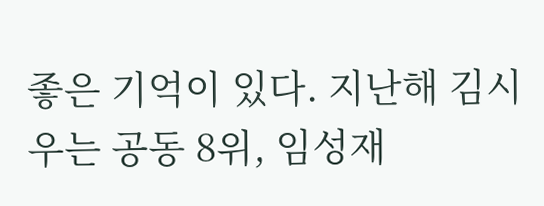좋은 기억이 있다. 지난해 김시우는 공동 8위, 임성재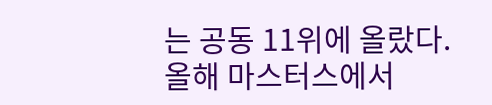는 공동 11위에 올랐다.
올해 마스터스에서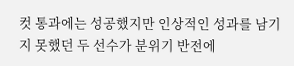컷 통과에는 성공했지만 인상적인 성과를 남기지 못했던 두 선수가 분위기 반전에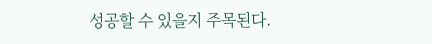성공할 수 있을지 주목된다.